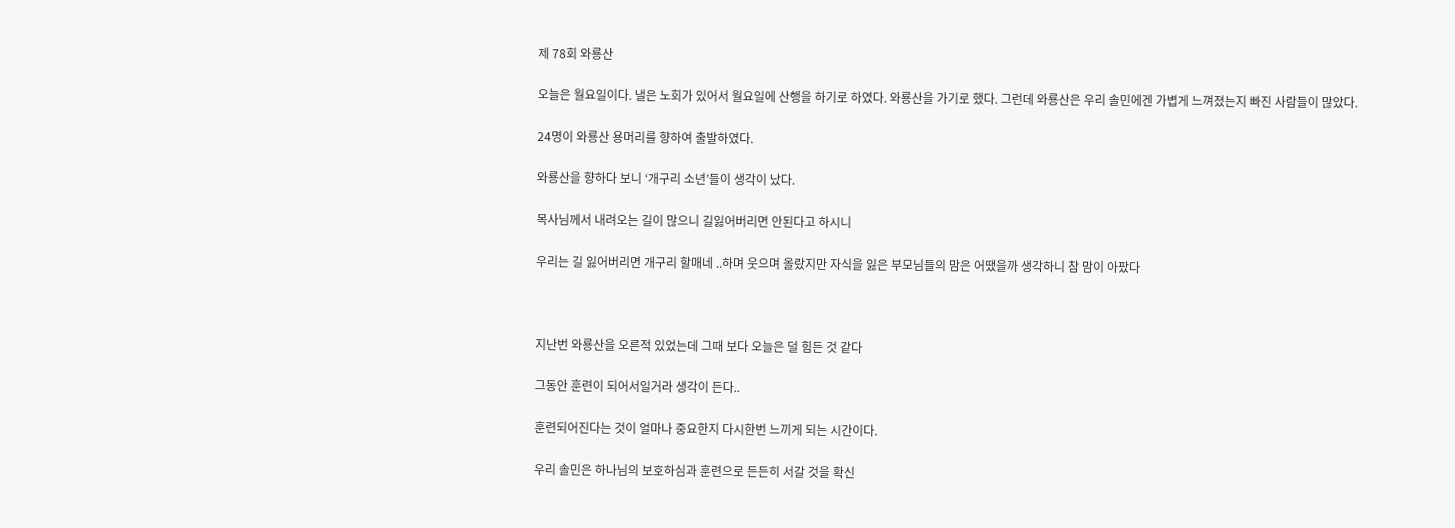제 78회 와룡산

오늘은 월요일이다. 낼은 노회가 있어서 월요일에 산행을 하기로 하였다. 와룡산을 가기로 했다. 그런데 와룡산은 우리 솔민에겐 가볍게 느껴졌는지 빠진 사람들이 많았다.

24명이 와룡산 용머리를 향하여 출발하였다.

와룡산을 향하다 보니 ‘개구리 소년’들이 생각이 났다.

목사님께서 내려오는 길이 많으니 길잃어버리면 안된다고 하시니

우리는 길 잃어버리면 개구리 할매네 ..하며 웃으며 올랐지만 자식을 잃은 부모님들의 맘은 어땠을까 생각하니 참 맘이 아팠다



지난번 와룡산을 오른적 있었는데 그때 보다 오늘은 덜 힘든 것 같다

그동안 훈련이 되어서일거라 생각이 든다..

훈련되어진다는 것이 얼마나 중요한지 다시한번 느끼게 되는 시간이다.

우리 솔민은 하나님의 보호하심과 훈련으로 든든히 서갈 것을 확신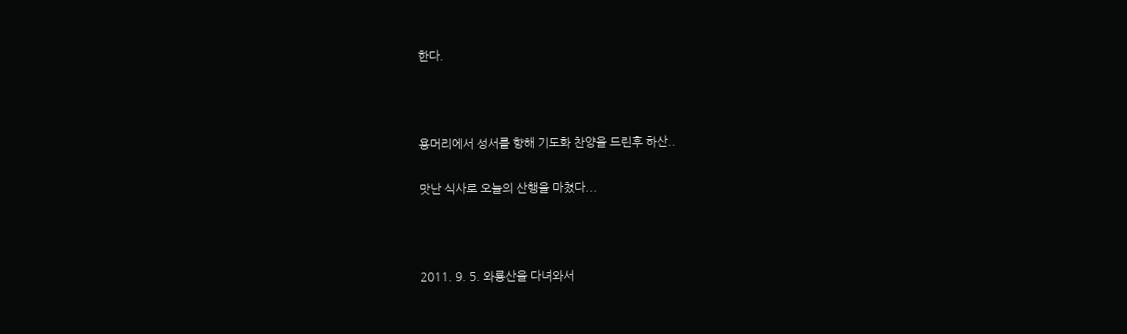한다.



용머리에서 성서를 향해 기도화 찬양을 드린후 하산..

맛난 식사로 오늘의 산행을 마쳤다...



2011. 9. 5. 와룡산을 다녀와서